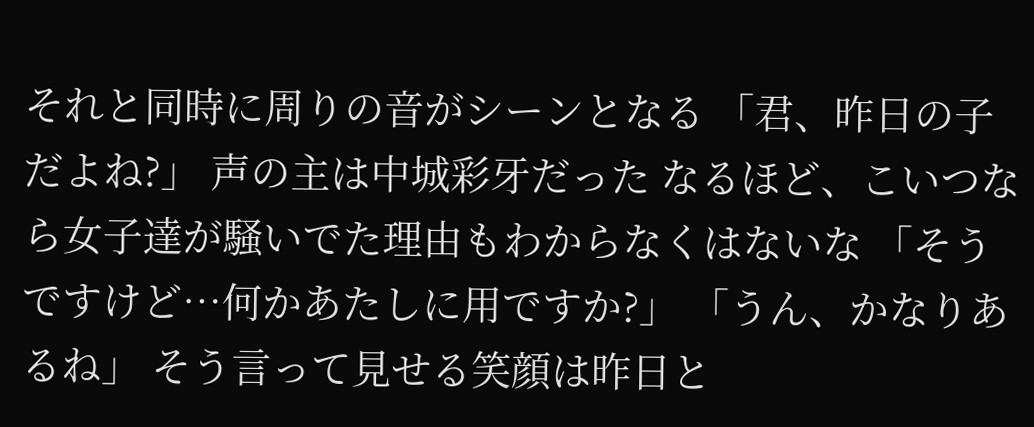それと同時に周りの音がシーンとなる 「君、昨日の子だよね?」 声の主は中城彩牙だった なるほど、こいつなら女子達が騒いでた理由もわからなくはないな 「そうですけど…何かあたしに用ですか?」 「うん、かなりあるね」 そう言って見せる笑顔は昨日と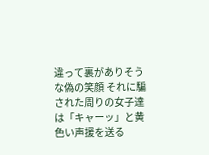違って裏がありそうな偽の笑顔 それに騙された周りの女子達は「キャーッ」と黄色い声援を送る